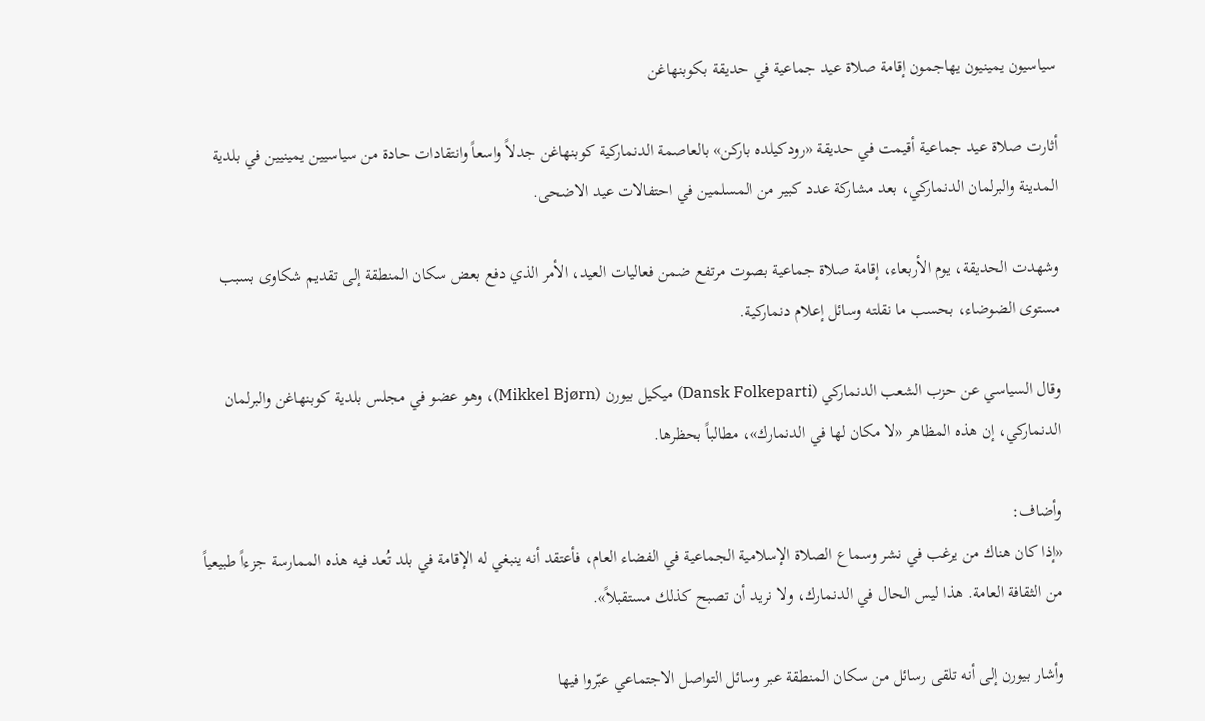سياسيون يمينيون يهاجمون إقامة صلاة عيد جماعية في حديقة بكوبنهاغن

أثارت صلاة عيد جماعية أقيمت في حديقة «رودكيلده باركن» بالعاصمة الدنماركية كوبنهاغن جدلاً واسعاً وانتقادات حادة من سياسيين يمينيين في بلدية المدينة والبرلمان الدنماركي، بعد مشاركة عدد كبير من المسلمين في احتفالات عيد الاضحى.

وشهدت الحديقة، يوم الأربعاء، إقامة صلاة جماعية بصوت مرتفع ضمن فعاليات العيد، الأمر الذي دفع بعض سكان المنطقة إلى تقديم شكاوى بسبب مستوى الضوضاء، بحسب ما نقلته وسائل إعلام دنماركية.

وقال السياسي عن حزب الشعب الدنماركي (Dansk Folkeparti) ميكيل بيورن (Mikkel Bjørn)، وهو عضو في مجلس بلدية كوبنهاغن والبرلمان الدنماركي، إن هذه المظاهر «لا مكان لها في الدنمارك»، مطالباً بحظرها.

وأضاف:
«إذا كان هناك من يرغب في نشر وسماع الصلاة الإسلامية الجماعية في الفضاء العام، فأعتقد أنه ينبغي له الإقامة في بلد تُعد فيه هذه الممارسة جزءاً طبيعياً من الثقافة العامة. هذا ليس الحال في الدنمارك، ولا نريد أن تصبح كذلك مستقبلاً».

وأشار بيورن إلى أنه تلقى رسائل من سكان المنطقة عبر وسائل التواصل الاجتماعي عبّروا فيها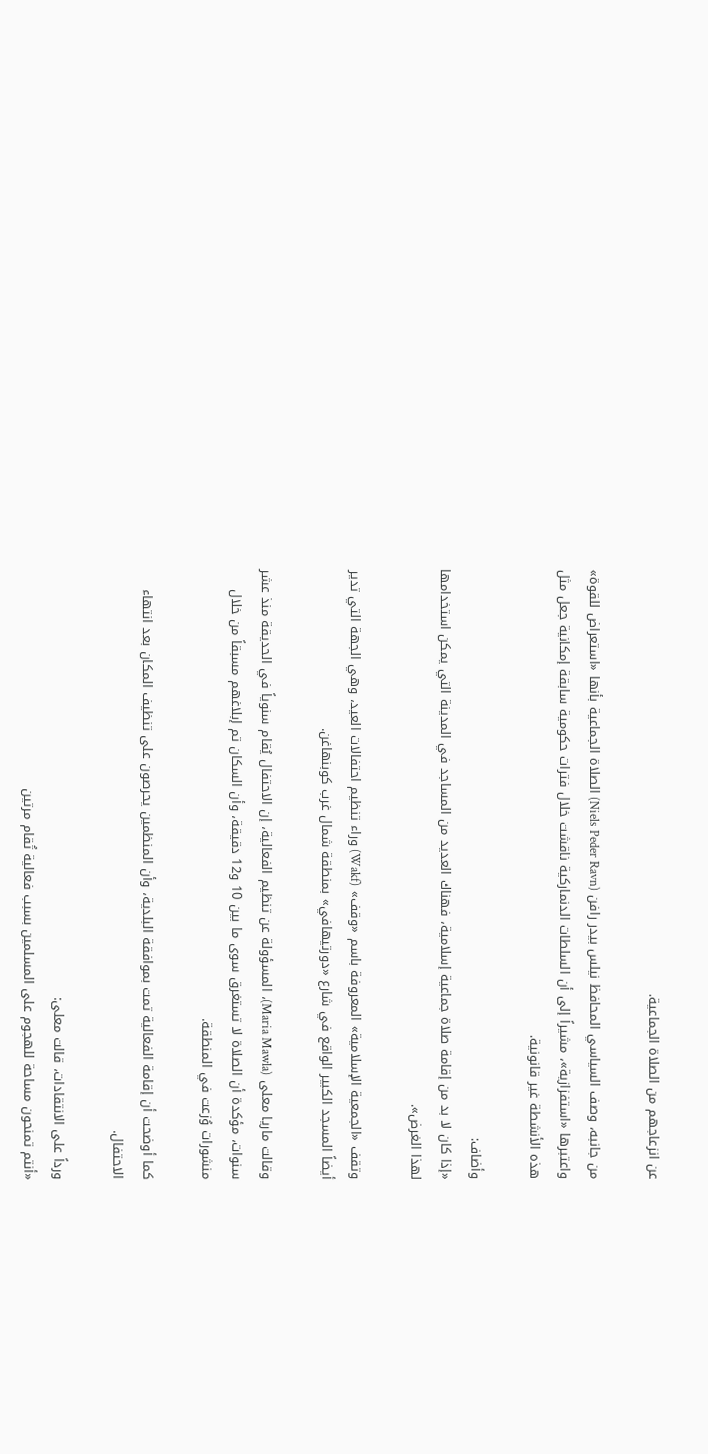عن انزعاجهم من الصلاة الجماعية.

من جانبه، وصف السياسي المحافظ نيلس بيدر رافن (Niels Peder Ravn) الصلاة الجماعية بأنها «استعراض للقوة» واعتبرها «استفزازية»، مشيراً إلى أن السلطات الدنماركية ناقشت خلال فترات حكومية سابقة إمكانية جعل مثل هذه الأنشطة غير قانونية.

وأضاف:
«إذا كان لا بد من إقامة صلاة جماعية إسلامية، فهناك العديد من المساجد في المدينة التي يمكن استخدامها لهذا الغرض».

وتقف «الجمعية الإسلامية» المعروفة باسم «وقف» (Wakf) وراء تنظيم احتفالات العيد، وهي الجهة التي تدير أيضاً المسجد الكبير الواقع في شارع «دورتيهافي» بمنطقة شمال غرب كوبنهاغن.

وقالت ماريا معلى (Maria Mawla)، المسؤولة عن تنظيم الفعالية، إن الاحتفال يُقام سنوياً في الحديقة منذ عشر سنوات، مؤكدة أن الصلاة لا تستغرق سوى ما بين 10 و12 دقيقة، وأن السكان تم إبلاغهم مسبقاً من خلال منشورات وُزعت في المنطقة.

كما أوضحت أن إقامة الفعالية تمت بموافقة البلدية، وأن المنظمين يحرصون على تنظيف المكان بعد انتهاء الاحتفال.

ورداً على الانتقادات، قالت معلى:
«أنتم تمنحون مساحة للهجوم على المسلمين بسبب فعالية تُقام مرتين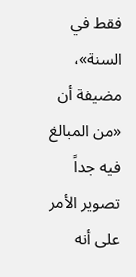فقط في السنة»، مضيفة أن «من المبالغ فيه جداً تصوير الأمر على أنه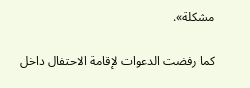مشكلة».

كما رفضت الدعوات لإقامة الاحتفال داخل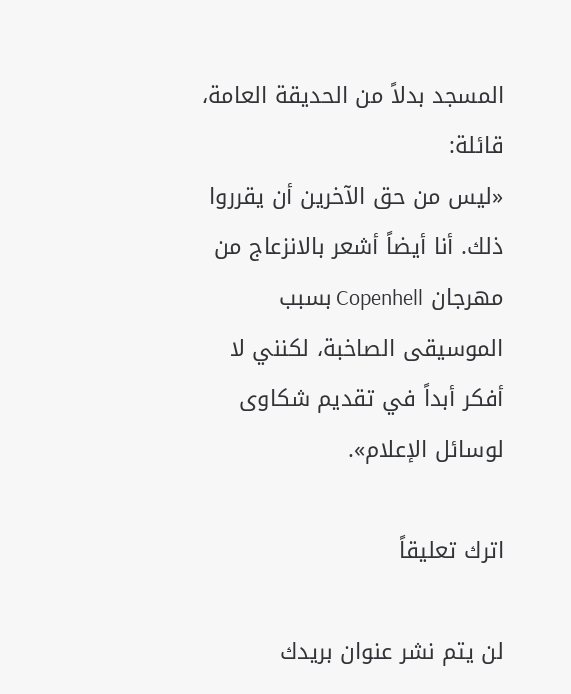المسجد بدلاً من الحديقة العامة، قائلة:
«ليس من حق الآخرين أن يقرروا ذلك. أنا أيضاً أشعر بالانزعاج من مهرجان Copenhell بسبب الموسيقى الصاخبة، لكنني لا أفكر أبداً في تقديم شكاوى لوسائل الإعلام».

اترك تعليقاً

لن يتم نشر عنوان بريدك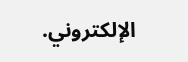الإلكتروني.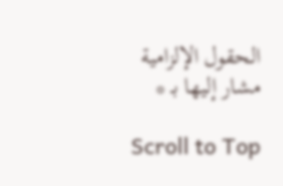الحقول الإلزامية مشار إليها بـ *

Scroll to Top